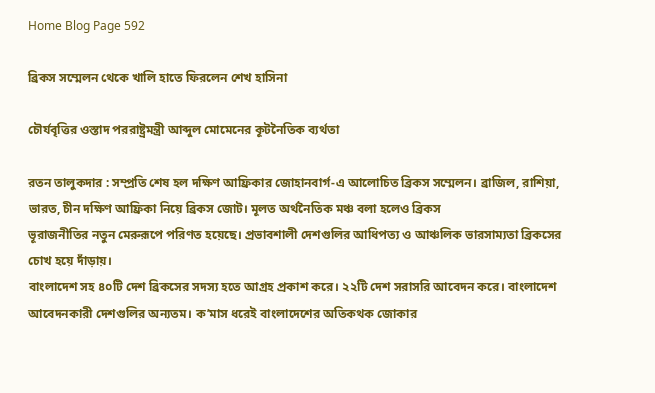Home Blog Page 592

ব্রিকস সম্মেলন থেকে খালি হাতে ফিরলেন শেখ হাসিনা

চৌর্যবৃত্তির ওস্তাদ পররাষ্ট্রমন্ত্রী আব্দুল মোমেনের কূটনৈতিক ব্যর্থতা

রতন তালুকদার : সম্প্রতি শেষ হল দক্ষিণ আফ্রিকার জোহানবার্গ-এ আলোচিত ব্রিকস সম্মেলন। ব্রাজিল, রাশিয়া, ভারত, চীন দক্ষিণ আফ্রিকা নিয়ে ব্রিকস জোট। মূলত অর্থনৈতিক মঞ্চ বলা হলেও ব্রিকস
ভূরাজনীতির নতুন মেরুরূপে পরিণত হয়েছে। প্রভাবশালী দেশগুলির আধিপত্য ও আঞ্চলিক ভারসাম্যতা ব্রিকসের চোখ হয়ে দাঁড়ায়।
বাংলাদেশ সহ ৪০টি দেশ ব্রিকসের সদস্য হতে আগ্রহ প্রকাশ করে। ২২টি দেশ সরাসরি আবেদন করে। বাংলাদেশ আবেদনকারী দেশগুলির অন্যতম। ক’মাস ধরেই বাংলাদেশের অতিকথক জোকার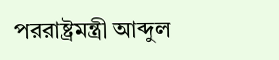পররাষ্ট্রমন্ত্রী আব্দুল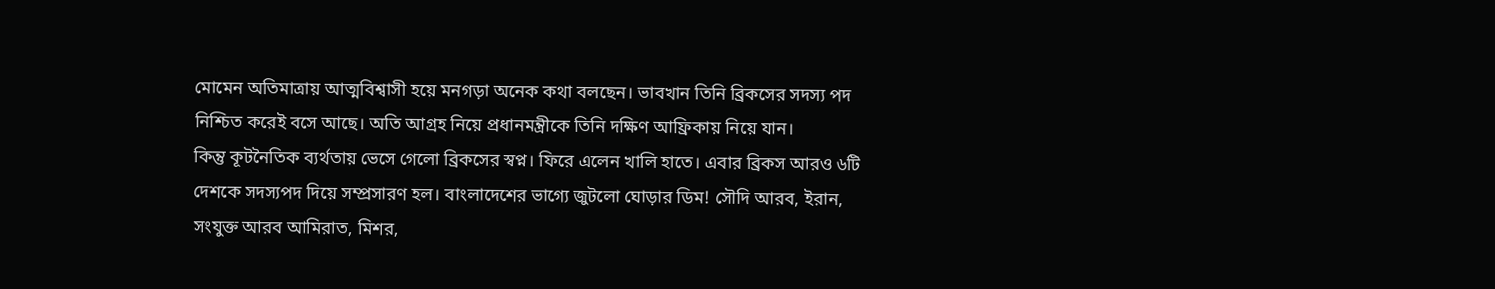মোমেন অতিমাত্রায় আত্মবিশ্বাসী হয়ে মনগড়া অনেক কথা বলছেন। ভাবখান তিনি ব্রিকসের সদস্য পদ নিশ্চিত করেই বসে আছে। অতি আগ্রহ নিয়ে প্রধানমন্ত্রীকে তিনি দক্ষিণ আফ্রিকায় নিয়ে যান।
কিন্তু কূটনৈতিক ব্যর্থতায় ভেসে গেলো ব্রিকসের স্বপ্ন। ফিরে এলেন খালি হাতে। এবার ব্রিকস আরও ৬টি দেশকে সদস্যপদ দিয়ে সম্প্রসারণ হল। বাংলাদেশের ভাগ্যে জুটলো ঘোড়ার ডিম! সৌদি আরব, ইরান, সংযুক্ত আরব আমিরাত, মিশর,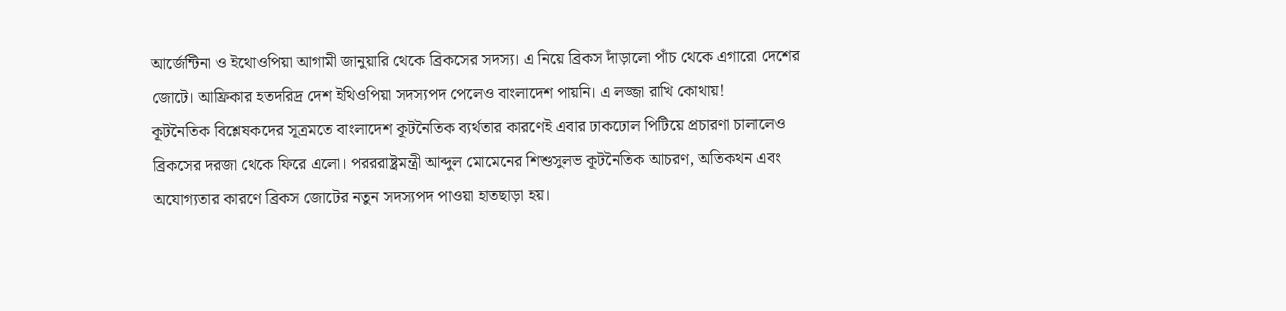আর্জেন্টিনা ও ইথোওপিয়া আগামী জানুয়ারি থেকে ব্রিকসের সদস্য। এ নিয়ে ব্রিকস দাঁড়ালো পাঁচ থেকে এগারো দেশের জোটে। আফ্রিকার হতদরিদ্র দেশ ইথিওপিয়া সদস্যপদ পেলেও বাংলাদেশ পায়নি। এ লজ্জা রাখি কোথায়!
কূটনৈতিক বিশ্লেষকদের সূত্রমতে বাংলাদেশ কূটনৈতিক ব্যর্থতার কারণেই এবার ঢাকঢোল পিটিয়ে প্রচারণা চালালেও ব্রিকসের দরজা থেকে ফিরে এলো। পরররাষ্ট্রমন্ত্রী আব্দুল মোমেনের শিশুসুলভ কূটনৈতিক আচরণ, অতিকথন এবং অযোগ্যতার কারণে ব্রিকস জোটের নতুন সদস্যপদ পাওয়া হাতছাড়া হয়।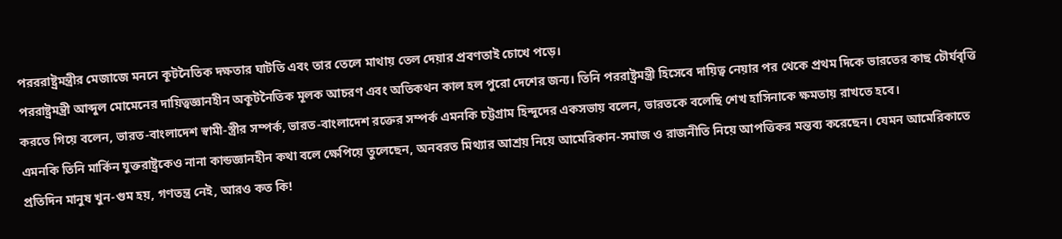পরররাষ্ট্রমন্ত্রীর মেজাজে মননে কূটনৈতিক দক্ষতার ঘাটতি এবং তার তেলে মাথায় তেল দেয়ার প্রবণতাই চোখে পড়ে।
পররাষ্ট্রমন্ত্রী আব্দুল মোমেনের দায়িত্বজ্ঞানহীন অকূটনৈতিক মূলক আচরণ এবং অতিকথন কাল হল পুরো দেশের জন্য। তিনি পররাষ্ট্রমন্ত্রী হিসেবে দায়িত্ব নেয়ার পর থেকে প্রথম দিকে ভারতের কাছ চৌর্যবৃত্তি করতে গিয়ে বলেন, ভারত-বাংলাদেশ স্বামী-স্ত্রীর সম্পর্ক, ভারত-বাংলাদেশ রক্তের সম্পর্ক এমনকি চট্টগ্রাম হিন্দুদের একসভায় বলেন, ভারতকে বলেছি শেখ হাসিনাকে ক্ষমতায় রাখতে হবে।
এমনকি তিনি মার্কিন যুক্তরাষ্ট্রকেও নানা কান্ডজ্ঞানহীন কথা বলে ক্ষেপিয়ে তুলেছেন, অনবরত মিথ্যার আশ্রয় নিয়ে আমেরিকান-সমাজ ও রাজনীতি নিয়ে আপত্তিকর মন্তব্য করেছেন। যেমন আমেরিকাতে প্রতিদিন মানুষ খুন-গুম হয়, গণতন্ত্র নেই, আরও কত কি!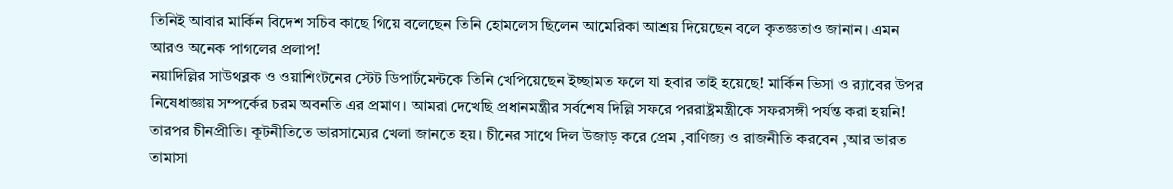তিনিই আবার মার্কিন বিদেশ সচিব কাছে গিয়ে বলেছেন তিনি হোমলেস ছিলেন আমেরিকা আশ্রয় দিয়েছেন বলে কৃতজ্ঞতাও জানান। এমন আরও অনেক পাগলের প্রলাপ!
নয়াদিল্লির সাউথব্লক ও ওয়াশিংটনের স্টেট ডিপার্টমেন্টকে তিনি খেপিয়েছেন ইচ্ছামত ফলে যা হবার তাই হয়েছে! মার্কিন ভিসা ও র‌্যাবের উপর নিষেধাজ্ঞায় সম্পর্কের চরম অবনতি এর প্রমাণ। আমরা দেখেছি প্রধানমন্ত্রীর সর্বশেষ দিল্লি সফরে পররাষ্ট্রমন্ত্রীকে সফরসঙ্গী পর্যন্ত করা হয়নি!
তারপর চীনপ্রীতি। কূটনীতিতে ভারসাম্যের খেলা জানতে হয়। চীনের সাথে দিল উজাড় করে প্রেম ,বাণিজ্য ও রাজনীতি করবেন ,আর ভারত তামাসা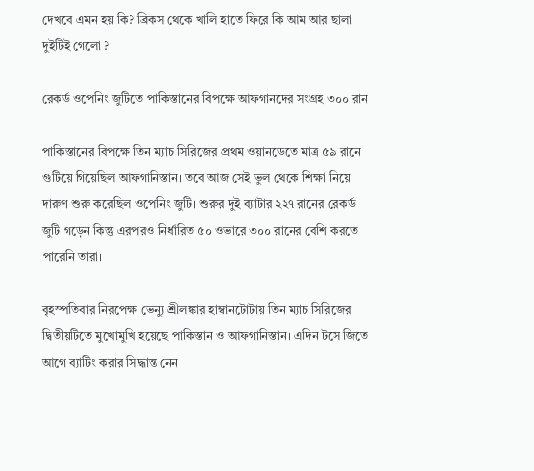দেখবে এমন হয় কি? ব্রিকস থেকে খালি হাতে ফিরে কি আম আর ছালা দুইটিই গেলো ?

রেকর্ড ওপেনিং জুটিতে পাকিস্তানের বিপক্ষে আফগানদের সংগ্রহ ৩০০ রান

পাকিস্তানের বিপক্ষে তিন ম্যাচ সিরিজের প্রথম ওয়ানডেতে মাত্র ৫৯ রানে গুটিয়ে গিয়েছিল আফগানিস্তান। তবে আজ সেই ভুল থেকে শিক্ষা নিয়ে দারুণ শুরু করেছিল ওপেনিং জুটি। শুরুর দুই ব্যাটার ২২৭ রানের রেকর্ড জুটি গড়েন কিন্তু এরপরও নির্ধারিত ৫০ ওভারে ৩০০ রানের বেশি করতে পারেনি তারা।

বৃহস্পতিবার নিরপেক্ষ ভেন্যু শ্রীলঙ্কার হাম্বানটোটায় তিন ম্যাচ সিরিজের দ্বিতীয়টিতে মুখোমুখি হয়েছে পাকিস্তান ও আফগানিস্তান। এদিন টসে জিতে আগে ব্যাটিং করার সিদ্ধান্ত নেন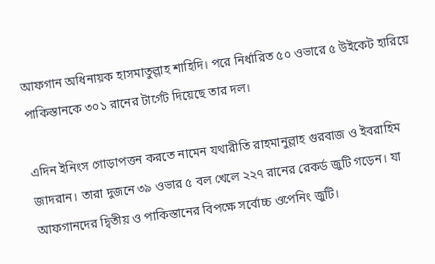আফগান অধিনায়ক হাসমাতুল্লাহ শাহিদি। পরে নির্ধারিত ৫০ ওভারে ৫ উইকেট হারিয়ে পাকিস্তানকে ৩০১ রানের টার্গেট দিয়েছে তার দল।

এদিন ইনিংস গোড়াপত্তন করতে নামেন যথারীতি রাহমানুল্লাহ গুরবাজ ও ইবরাহিম জাদরান। তারা দুজনে ৩৯ ওভার ৫ বল খেলে ২২৭ রানের রেকর্ড জুটি গড়েন। যা আফগানদের দ্বিতীয় ও পাকিস্তানের বিপক্ষে সর্বোচ্চ ওপেনিং জুটি।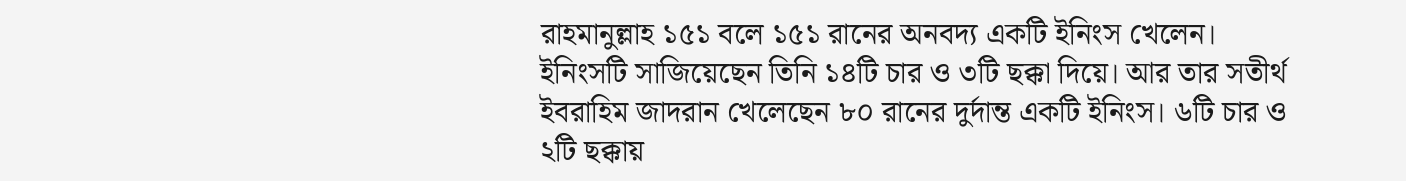রাহমানুল্লাহ ১৫১ বলে ১৫১ রানের অনবদ্য একটি ইনিংস খেলেন। ইনিংসটি সাজিয়েছেন তিনি ১৪টি চার ও ৩টি ছক্কা দিয়ে। আর তার সতীর্থ ইবরাহিম জাদরান খেলেছেন ৮০ রানের দুর্দান্ত একটি ইনিংস। ৬টি চার ও ২টি ছক্কায়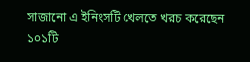সাজানো এ ইনিংসটি খেলতে খরচ করেছেন ১০১টি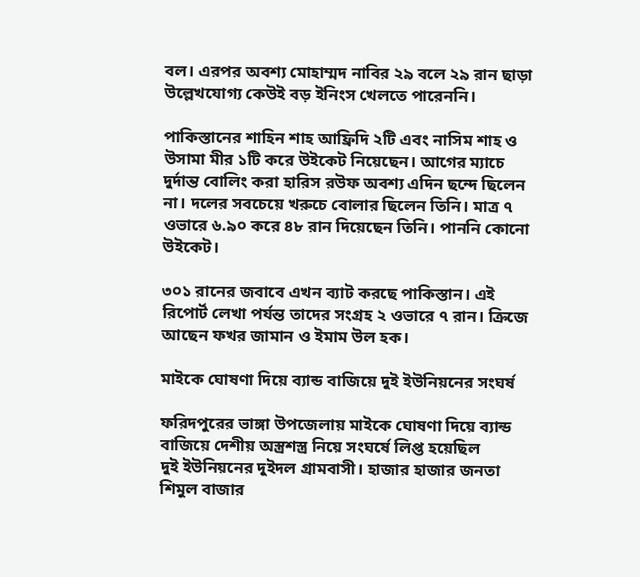বল। এরপর অবশ্য মোহাম্মদ নাবির ২৯ বলে ২৯ রান ছাড়া উল্লেখযোগ্য কেউই বড় ইনিংস খেলতে পারেননি।

পাকিস্তানের শাহিন শাহ আফ্রিদি ২টি এবং নাসিম শাহ ও উসামা মীর ১টি করে উইকেট নিয়েছেন। আগের ম্যাচে দুর্দান্ত বোলিং করা হারিস রউফ অবশ্য এদিন ছন্দে ছিলেন না। দলের সবচেয়ে খরুচে বোলার ছিলেন তিনি। মাত্র ৭ ওভারে ৬.৯০ করে ৪৮ রান দিয়েছেন তিনি। পাননি কোনো উইকেট।

৩০১ রানের জবাবে এখন ব্যাট করছে পাকিস্তান। এই রিপোর্ট লেখা পর্যন্ত তাদের সংগ্রহ ২ ওভারে ৭ রান। ক্রিজে আছেন ফখর জামান ও ইমাম উল হক।

মাইকে ঘোষণা দিয়ে ব্যান্ড বাজিয়ে দুই ইউনিয়নের সংঘর্ষ

ফরিদপুরের ভাঙ্গা উপজেলায় মাইকে ঘোষণা দিয়ে ব্যান্ড বাজিয়ে দেশীয় অস্ত্রশস্ত্র নিয়ে সংঘর্ষে লিপ্ত হয়েছিল
দুই ইউনিয়নের দুইদল গ্রামবাসী। হাজার হাজার জনতা শিমুল বাজার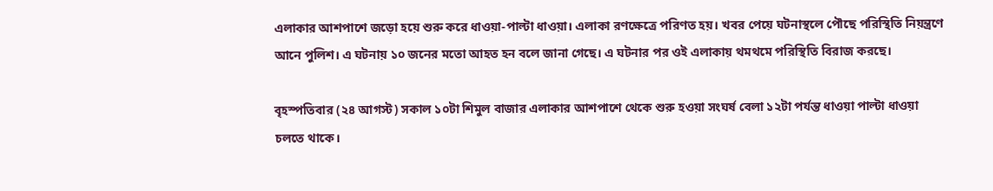এলাকার আশপাশে জড়ো হয়ে শুরু করে ধাওয়া-পাল্টা ধাওয়া। এলাকা রণক্ষেত্রে পরিণত হয়। খবর পেয়ে ঘটনাস্থলে পৌছে পরিস্থিতি নিয়ন্ত্রণে আনে পুলিশ। এ ঘটনায় ১০ জনের মতো আহত হন বলে জানা গেছে। এ ঘটনার পর ওই এলাকায় থমথমে পরিস্থিতি বিরাজ করছে।

বৃহস্পতিবার (২৪ আগস্ট) সকাল ১০টা শিমুল বাজার এলাকার আশপাশে থেকে শুরু হওয়া সংঘর্ষ বেলা ১২টা পর্যন্ত ধাওয়া পাল্টা ধাওয়া চলতে থাকে।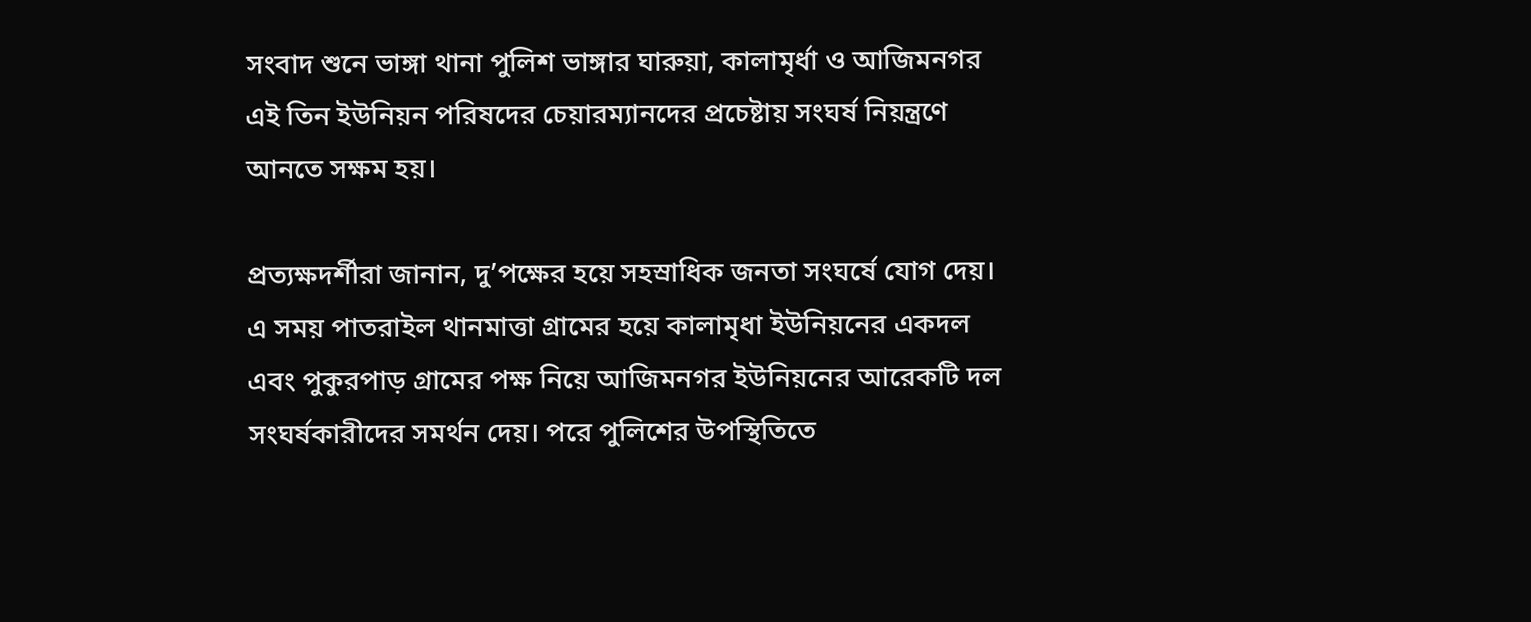সংবাদ শুনে ভাঙ্গা থানা পুলিশ ভাঙ্গার ঘারুয়া, কালামৃর্ধা ও আজিমনগর এই তিন ইউনিয়ন পরিষদের চেয়ারম্যানদের প্রচেষ্টায় সংঘর্ষ নিয়ন্ত্রণে আনতে সক্ষম হয়।

প্রত্যক্ষদর্শীরা জানান, দু’পক্ষের হয়ে সহস্রাধিক জনতা সংঘর্ষে যোগ দেয়। এ সময় পাতরাইল থানমাত্তা গ্রামের হয়ে কালামৃধা ইউনিয়নের একদল এবং পুকুরপাড় গ্রামের পক্ষ নিয়ে আজিমনগর ইউনিয়নের আরেকটি দল সংঘর্ষকারীদের সমর্থন দেয়। পরে পুলিশের উপস্থিতিতে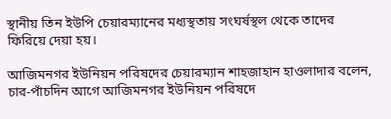স্থানীয় তিন ইউপি চেয়ারম্যানের মধ্যস্থতায় সংঘর্ষস্থল থেকে তাদের ফিরিয়ে দেয়া হয়।

আজিমনগর ইউনিয়ন পরিষদের চেয়ারম্যান শাহজাহান হাওলাদার বলেন, চার-পাঁচদিন আগে আজিমনগর ইউনিয়ন পরিষদে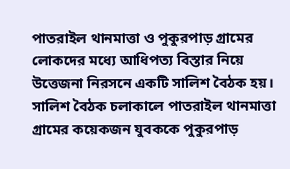পাতরাইল থানমাত্তা ও পুকুরপাড় গ্রামের লোকদের মধ্যে আধিপত্য বিস্তার নিয়ে উত্তেজনা নিরসনে একটি সালিশ বৈঠক হয়। সালিশ বৈঠক চলাকালে পাতরাইল থানমাত্তা গ্রামের কয়েকজন যুবককে পুকুরপাড়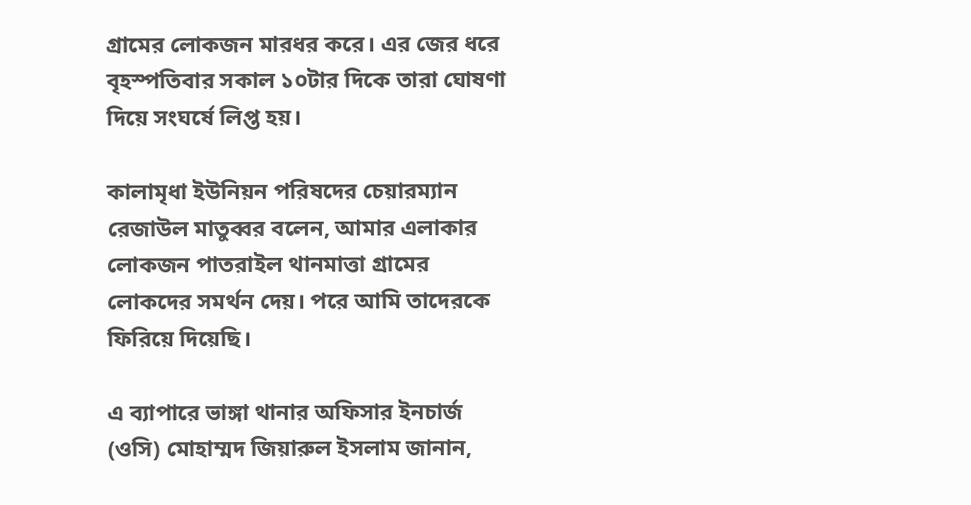গ্রামের লোকজন মারধর করে। এর জের ধরে বৃহস্পতিবার সকাল ১০টার দিকে তারা ঘোষণা দিয়ে সংঘর্ষে লিপ্ত হয়।

কালামৃধা ইউনিয়ন পরিষদের চেয়ারম্যান রেজাউল মাতুব্বর বলেন, আমার এলাকার লোকজন পাতরাইল থানমাত্তা গ্রামের লোকদের সমর্থন দেয়। পরে আমি তাদেরকে ফিরিয়ে দিয়েছি।

এ ব্যাপারে ভাঙ্গা থানার অফিসার ইনচার্জ (ওসি) মোহাম্মদ জিয়ারুল ইসলাম জানান,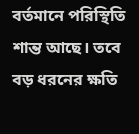বর্তমানে পরিস্থিতি শান্ত আছে। তবে বড় ধরনের ক্ষতি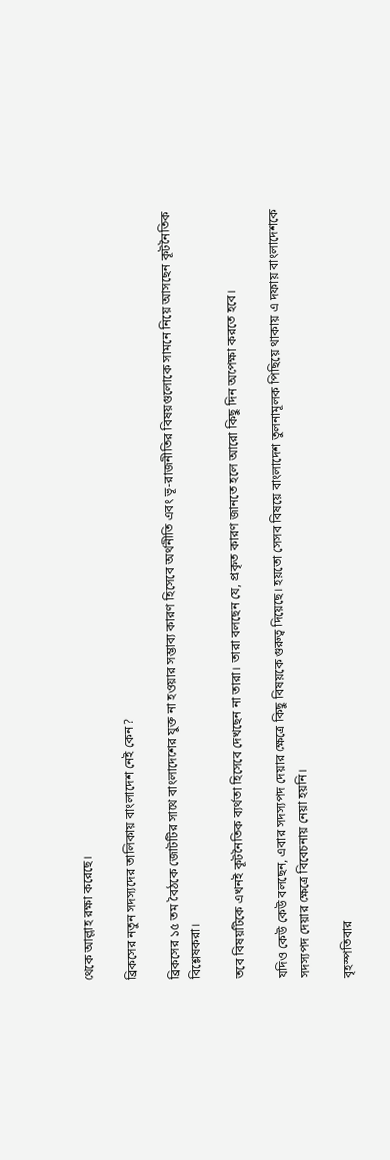থেকে আল্লাহ রক্ষা করেছে।

ব্রিকসের নতুন সদস্যদের তালিকায় বাংলাদেশ নেই কেন?

ব্রিকসের ১৫ তম বৈঠকে জোটটির সাথে বাংলাদেশের যুক্ত না হওয়ার সম্ভাব্য কারণ হিসেবে অর্থনীতি এবং ভূ-রাজনীতির বিষয়গুলোকে সামনে নিয়ে আসছেন কূটনৈতিক বিশ্লেষকরা।

তবে বিষয়টিকে এখনই কূটনৈতিক ব্যর্থতা হিসেবে দেখছেন না তারা। তারা বলছেন যে, প্রকৃত কারণ জানতে হলে আরো কিছু দিন অপেক্ষা করতে হবে।

যদিও কেউ কেউ বলছেন, এবার সদস্যপদ দেয়ার ক্ষেত্রে কিছু বিষয়কে গুরুত্ব দিয়েছে। হয়তো সেসব বিষয়ে বাংলাদেশ তুলনামূলক পিছিয়ে থাকায় এ দফায় বাংলাদেশকে সদস্যপদ দেয়ার ক্ষেত্রে বিবেচনায় নেয়া হয়নি।

বৃহস্পতিবার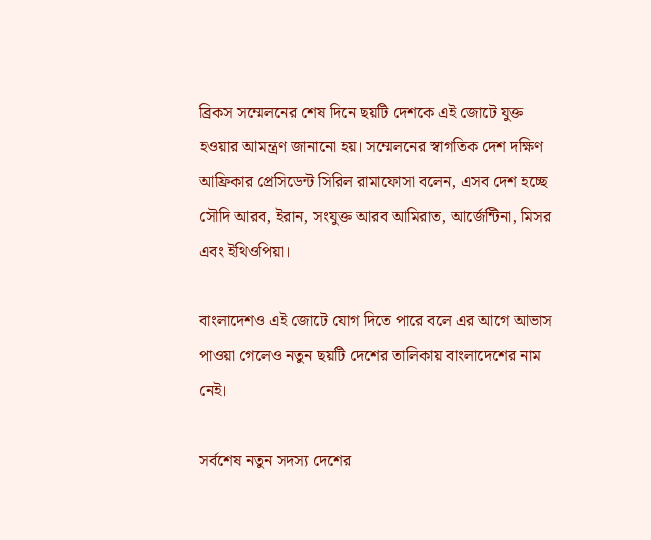ব্রিকস সম্মেলনের শেষ দিনে ছয়টি দেশকে এই জোটে যুক্ত হওয়ার আমন্ত্রণ জানানো হয়। সম্মেলনের স্বাগতিক দেশ দক্ষিণ আফ্রিকার প্রেসিডেন্ট সিরিল রামাফোসা বলেন, এসব দেশ হচ্ছে সৌদি আরব, ইরান, সংযুক্ত আরব আমিরাত, আর্জেন্টিনা, মিসর এবং ইথিওপিয়া।

বাংলাদেশও এই জোটে যোগ দিতে পারে বলে এর আগে আভাস পাওয়া গেলেও নতুন ছয়টি দেশের তালিকায় বাংলাদেশের নাম নেই।

সর্বশেষ নতুন সদস্য দেশের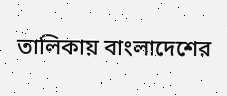তালিকায় বাংলাদেশের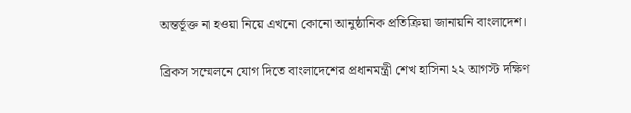অন্তর্ভূক্ত না হওয়া নিয়ে এখনো কোনো আনুষ্ঠানিক প্রতিক্রিয়া জানায়নি বাংলাদেশ।

ব্রিকস সম্মেলনে যোগ দিতে বাংলাদেশের প্রধানমন্ত্রী শেখ হাসিনা ২২ আগস্ট দক্ষিণ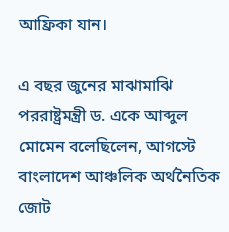আফ্রিকা যান।

এ বছর জুনের মাঝামাঝি পররাষ্ট্রমন্ত্রী ড. একে আব্দুল মোমেন বলেছিলেন, আগস্টে বাংলাদেশ আঞ্চলিক অর্থনৈতিক জোট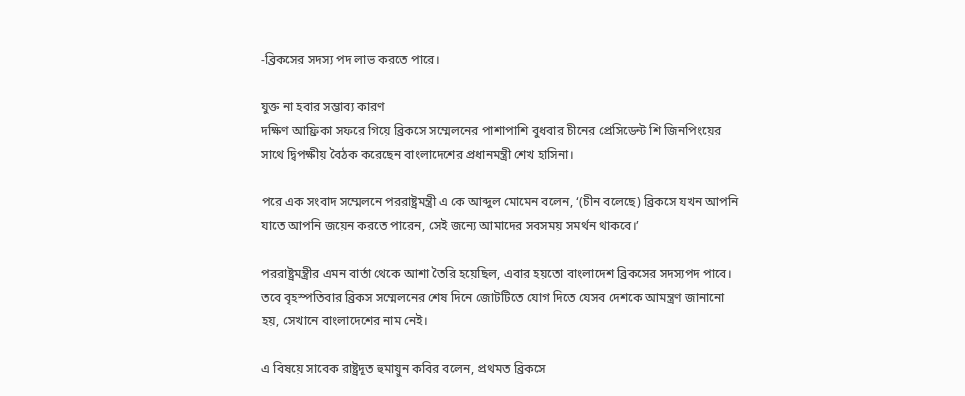-ব্রিকসের সদস্য পদ লাভ করতে পারে।

যুক্ত না হবার সম্ভাব্য কারণ
দক্ষিণ আফ্রিকা সফরে গিয়ে ব্রিকসে সম্মেলনের পাশাপাশি বুধবার চীনের প্রেসিডেন্ট শি জিনপিংয়ের সাথে দ্বিপক্ষীয় বৈঠক করেছেন বাংলাদেশের প্রধানমন্ত্রী শেখ হাসিনা।

পরে এক সংবাদ সম্মেলনে পররাষ্ট্রমন্ত্রী এ কে আব্দুল মোমেন বলেন, ‘(চীন বলেছে) ব্রিকসে যখন আপনি যাতে আপনি জয়েন করতে পারেন, সেই জন্যে আমাদের সবসময় সমর্থন থাকবে।’

পররাষ্ট্রমন্ত্রীর এমন বার্তা থেকে আশা তৈরি হয়েছিল, এবার হয়তো বাংলাদেশ ব্রিকসের সদস্যপদ পাবে। তবে বৃহস্পতিবার ব্রিকস সম্মেলনের শেষ দিনে জোটটিতে যোগ দিতে যেসব দেশকে আমন্ত্রণ জানানো হয়, সেখানে বাংলাদেশের নাম নেই।

এ বিষয়ে সাবেক রাষ্ট্রদূত হুমায়ুন কবির বলেন, প্রথমত ব্রিকসে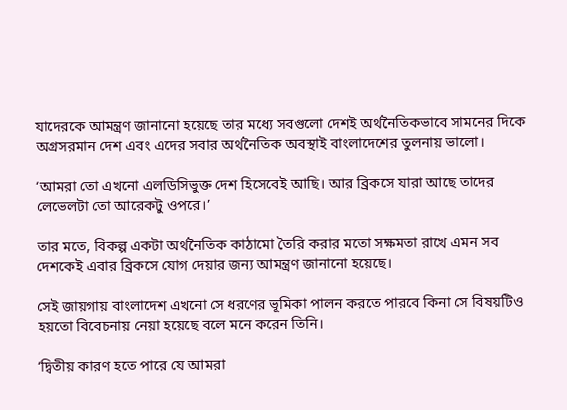যাদেরকে আমন্ত্রণ জানানো হয়েছে তার মধ্যে সবগুলো দেশই অর্থনৈতিকভাবে সামনের দিকে অগ্রসরমান দেশ এবং এদের সবার অর্থনৈতিক অবস্থাই বাংলাদেশের তুলনায় ভালো।

‘আমরা তো এখনো এলডিসিভুক্ত দেশ হিসেবেই আছি। আর ব্রিকসে যারা আছে তাদের লেভেলটা তো আরেকটু ওপরে।’

তার মতে, বিকল্প একটা অর্থনৈতিক কাঠামো তৈরি করার মতো সক্ষমতা রাখে এমন সব দেশকেই এবার ব্রিকসে যোগ দেয়ার জন্য আমন্ত্রণ জানানো হয়েছে।

সেই জায়গায় বাংলাদেশ এখনো সে ধরণের ভূমিকা পালন করতে পারবে কিনা সে বিষয়টিও হয়তো বিবেচনায় নেয়া হয়েছে বলে মনে করেন তিনি।

‘দ্বিতীয় কারণ হতে পারে যে আমরা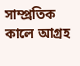সাম্প্রতিক কালে আগ্রহ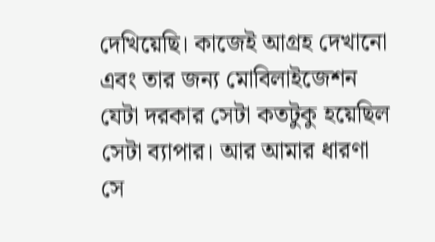দেখিয়েছি। কাজেই আগ্রহ দেখানো এবং তার জন্য মোবিলাইজেশন যেটা দরকার সেটা কতটুকু হয়েছিল সেটা ব্যাপার। আর আমার ধারণা সে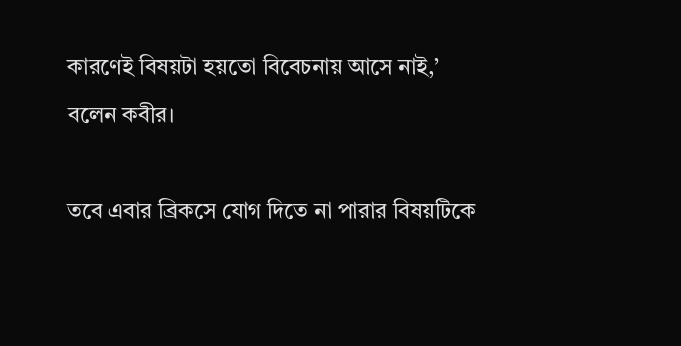কারণেই বিষয়টা হয়তো বিবেচনায় আসে নাই,’ বলেন কবীর।

তবে এবার ব্রিকসে যোগ দিতে না পারার বিষয়টিকে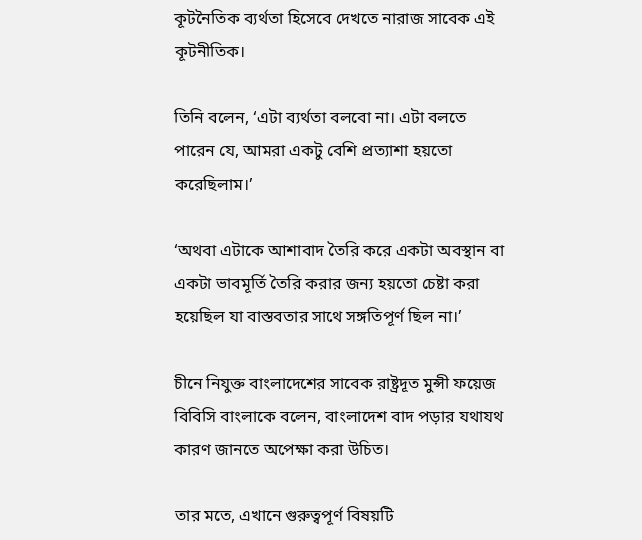কূটনৈতিক ব্যর্থতা হিসেবে দেখতে নারাজ সাবেক এই কূটনীতিক।

তিনি বলেন, ‘এটা ব্যর্থতা বলবো না। এটা বলতে পারেন যে, আমরা একটু বেশি প্রত্যাশা হয়তো করেছিলাম।’

‘অথবা এটাকে আশাবাদ তৈরি করে একটা অবস্থান বা একটা ভাবমূর্তি তৈরি করার জন্য হয়তো চেষ্টা করা হয়েছিল যা বাস্তবতার সাথে সঙ্গতিপূর্ণ ছিল না।’

চীনে নিযুক্ত বাংলাদেশের সাবেক রাষ্ট্রদূত মুন্সী ফয়েজ বিবিসি বাংলাকে বলেন, বাংলাদেশ বাদ পড়ার যথাযথ কারণ জানতে অপেক্ষা করা উচিত।

তার মতে, এখানে গুরুত্বপূর্ণ বিষয়টি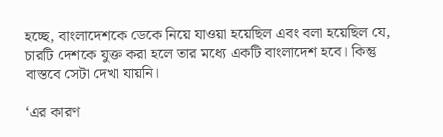হচ্ছে, বাংলাদেশকে ডেকে নিয়ে যাওয়া হয়েছিল এবং বলা হয়েছিল যে, চারটি দেশকে যুক্ত করা হলে তার মধ্যে একটি বাংলাদেশ হবে। কিন্তু বাস্তবে সেটা দেখা যায়নি।

‘এর কারণ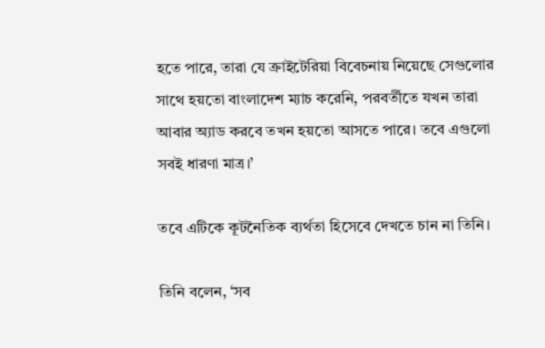হতে পারে, তারা যে ক্রাইটেরিয়া বিবেচনায় নিয়েছে সেগুলোর সাথে হয়তো বাংলাদেশ ম্যাচ করেনি, পরবর্তীতে যখন তারা আবার অ্যাড করবে তখন হয়তো আসতে পারে। তবে এগুলো সবই ধারণা মাত্র।’

তবে এটিকে কূটনৈতিক ব্যর্থতা হিসেবে দেখতে চান না তিনি।

তিনি বলেন, ‘সব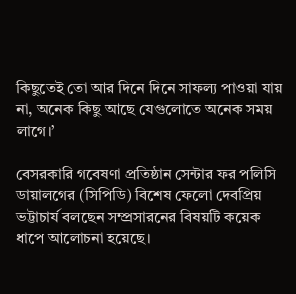কিছুতেই তো আর দিনে দিনে সাফল্য পাওয়া যায় না, অনেক কিছু আছে যেগুলোতে অনেক সময় লাগে।’

বেসরকারি গবেষণা প্রতিষ্ঠান সেন্টার ফর পলিসি ডায়ালগের (সিপিডি) বিশেষ ফেলো দেবপ্রিয় ভট্টাচার্য বলছেন সম্প্রসারনের বিষয়টি কয়েক ধাপে আলোচনা হয়েছে।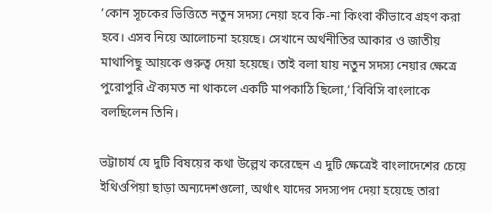’কোন সূচকের ভিত্তিতে নতুন সদস্য নেয়া হবে কি-না কিংবা কীভাবে গ্রহণ করা হবে। এসব নিয়ে আলোচনা হয়েছে। সেখানে অর্থনীতির আকার ও জাতীয় মাথাপিছু আয়কে গুরুত্ব দেয়া হয়েছে। তাই বলা যায় নতুন সদস্য নেয়ার ক্ষেত্রে পুরোপুরি ঐক্যমত না থাকলে একটি মাপকাঠি ছিলো,’ বিবিসি বাংলাকে বলছিলেন তিনি।

ভট্টাচার্য যে দুটি বিষয়ের কথা উল্লেখ করেছেন এ দুটি ক্ষেত্রেই বাংলাদেশের চেয়ে ইথিওপিয়া ছাড়া অন্যদেশগুলো, অর্থাৎ যাদের সদস্যপদ দেয়া হয়েছে তারা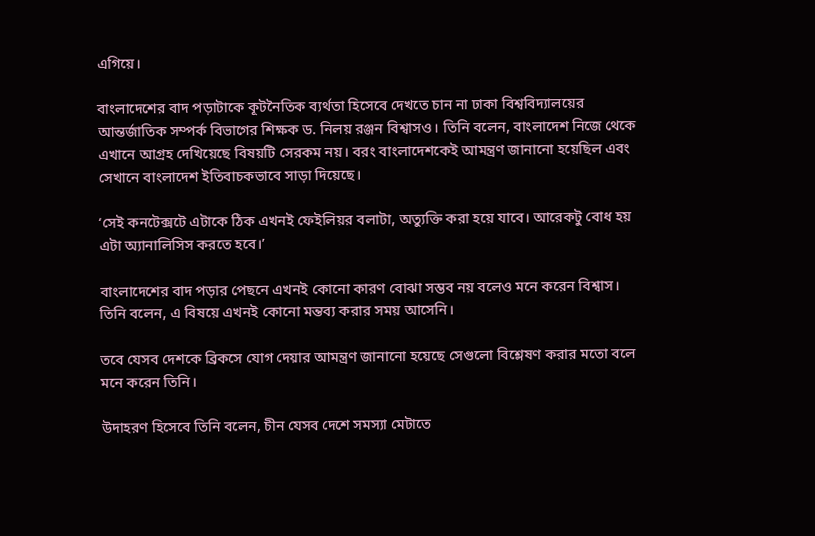এগিয়ে।

বাংলাদেশের বাদ পড়াটাকে কূটনৈতিক ব্যর্থতা হিসেবে দেখতে চান না ঢাকা বিশ্ববিদ্যালয়ের আন্তর্জাতিক সম্পর্ক বিভাগের শিক্ষক ড. নিলয় রঞ্জন বিশ্বাসও। তিনি বলেন, বাংলাদেশ নিজে থেকে এখানে আগ্রহ দেখিয়েছে বিষয়টি সেরকম নয়। বরং বাংলাদেশকেই আমন্ত্রণ জানানো হয়েছিল এবং সেখানে বাংলাদেশ ইতিবাচকভাবে সাড়া দিয়েছে।

‘সেই কনটেক্সটে এটাকে ঠিক এখনই ফেইলিয়র বলাটা, অত্যুক্তি করা হয়ে যাবে। আরেকটু বোধ হয় এটা অ্যানালিসিস করতে হবে।’

বাংলাদেশের বাদ পড়ার পেছনে এখনই কোনো কারণ বোঝা সম্ভব নয় বলেও মনে করেন বিশ্বাস। তিনি বলেন, এ বিষয়ে এখনই কোনো মন্তব্য করার সময় আসেনি।

তবে যেসব দেশকে ব্রিকসে যোগ দেয়ার আমন্ত্রণ জানানো হয়েছে সেগুলো বিশ্লেষণ করার মতো বলে মনে করেন তিনি।

উদাহরণ হিসেবে তিনি বলেন, চীন যেসব দেশে সমস্যা মেটাতে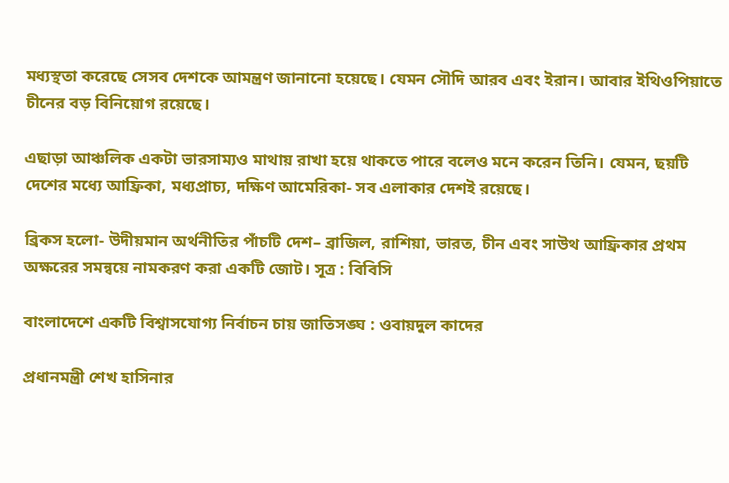মধ্যস্থতা করেছে সেসব দেশকে আমন্ত্রণ জানানো হয়েছে। যেমন সৌদি আরব এবং ইরান। আবার ইথিওপিয়াতে চীনের বড় বিনিয়োগ রয়েছে।

এছাড়া আঞ্চলিক একটা ভারসাম্যও মাথায় রাখা হয়ে থাকতে পারে বলেও মনে করেন তিনি। যেমন, ছয়টি দেশের মধ্যে আফ্রিকা, মধ্যপ্রাচ্য, দক্ষিণ আমেরিকা- সব এলাকার দেশই রয়েছে।

ব্রিকস হলো- উদীয়মান অর্থনীতির পাঁচটি দেশ– ব্রাজিল, রাশিয়া, ভারত, চীন এবং সাউথ আফ্রিকার প্রথম অক্ষরের সমন্বয়ে নামকরণ করা একটি জোট। সূত্র : বিবিসি

বাংলাদেশে একটি বিশ্বাসযোগ্য নির্বাচন চায় জাতিসঙ্ঘ : ওবায়দুল কাদের

প্রধানমন্ত্রী শেখ হাসিনার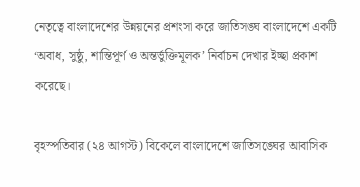নেতৃত্বে বাংলাদেশের উন্নয়নের প্রশংসা করে জাতিসঙ্ঘ বাংলাদেশে একটি ‘অবাধ, সুষ্ঠু, শান্তিপূর্ণ ও অন্তর্ভুক্তিমূলক’ নির্বাচন দেখার ইচ্ছা প্রকাশ করেছে।

বৃহস্পতিবার (২৪ আগস্ট) বিকেলে বাংলাদেশে জাতিসঙ্ঘের আবাসিক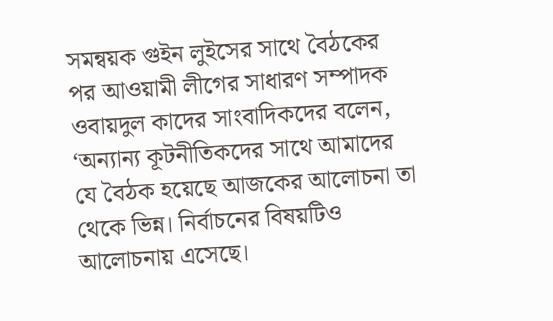সমন্বয়ক গুইন লুইসের সাথে বৈঠকের পর আওয়ামী লীগের সাধারণ সম্পাদক ওবায়দুল কাদের সাংবাদিকদের বলেন, ‘অন্যান্য কূটনীতিকদের সাথে আমাদের যে বৈঠক হয়েছে আজকের আলোচনা তা থেকে ভিন্ন। নির্বাচনের বিষয়টিও আলোচনায় এসেছে।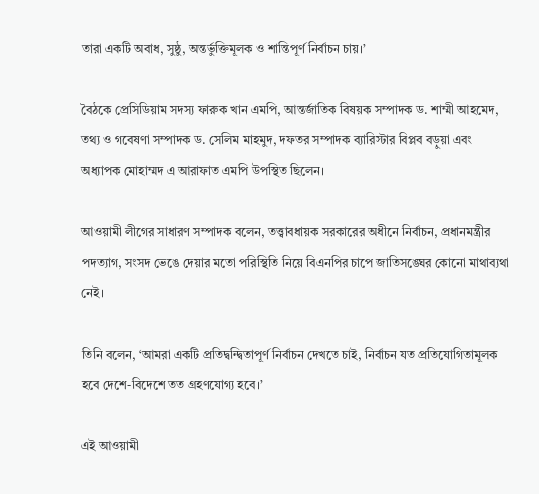তারা একটি অবাধ, সুষ্ঠু, অন্তর্ভুক্তিমূলক ও শান্তিপূর্ণ নির্বাচন চায়।’

বৈঠকে প্রেসিডিয়াম সদস্য ফারুক খান এমপি, আন্তর্জাতিক বিষয়ক সম্পাদক ড. শাম্মী আহমেদ, তথ্য ও গবেষণা সম্পাদক ড. সেলিম মাহমুদ, দফতর সম্পাদক ব্যারিস্টার বিপ্লব বড়ুয়া এবং অধ্যাপক মোহাম্মদ এ আরাফাত এমপি উপস্থিত ছিলেন।

আওয়ামী লীগের সাধারণ সম্পাদক বলেন, তত্ত্বাবধায়ক সরকারের অধীনে নির্বাচন, প্রধানমন্ত্রীর পদত্যাগ, সংসদ ভেঙে দেয়ার মতো পরিস্থিতি নিয়ে বিএনপির চাপে জাতিসঙ্ঘের কোনো মাথাব্যথা নেই।

তিনি বলেন, ‘আমরা একটি প্রতিদ্বন্দ্বিতাপূর্ণ নির্বাচন দেখতে চাই, নির্বাচন যত প্রতিযোগিতামূলক হবে দেশে-বিদেশে তত গ্রহণযোগ্য হবে।’

এই আওয়ামী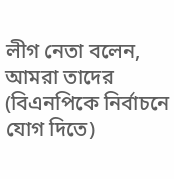লীগ নেতা বলেন, আমরা তাদের (বিএনপিকে নির্বাচনে যোগ দিতে)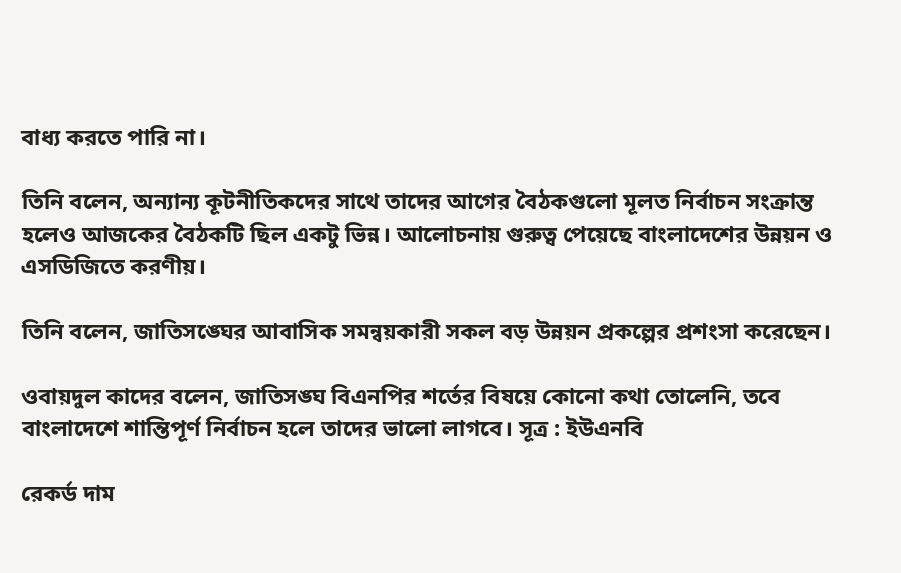বাধ্য করতে পারি না।

তিনি বলেন, অন্যান্য কূটনীতিকদের সাথে তাদের আগের বৈঠকগুলো মূলত নির্বাচন সংক্রান্ত হলেও আজকের বৈঠকটি ছিল একটু ভিন্ন। আলোচনায় গুরুত্ব পেয়েছে বাংলাদেশের উন্নয়ন ও এসডিজিতে করণীয়।

তিনি বলেন, জাতিসঙ্ঘের আবাসিক সমন্বয়কারী সকল বড় উন্নয়ন প্রকল্পের প্রশংসা করেছেন।

ওবায়দুল কাদের বলেন, জাতিসঙ্ঘ বিএনপির শর্তের বিষয়ে কোনো কথা তোলেনি, তবে বাংলাদেশে শান্তিপূর্ণ নির্বাচন হলে তাদের ভালো লাগবে। সূত্র : ইউএনবি

রেকর্ড দাম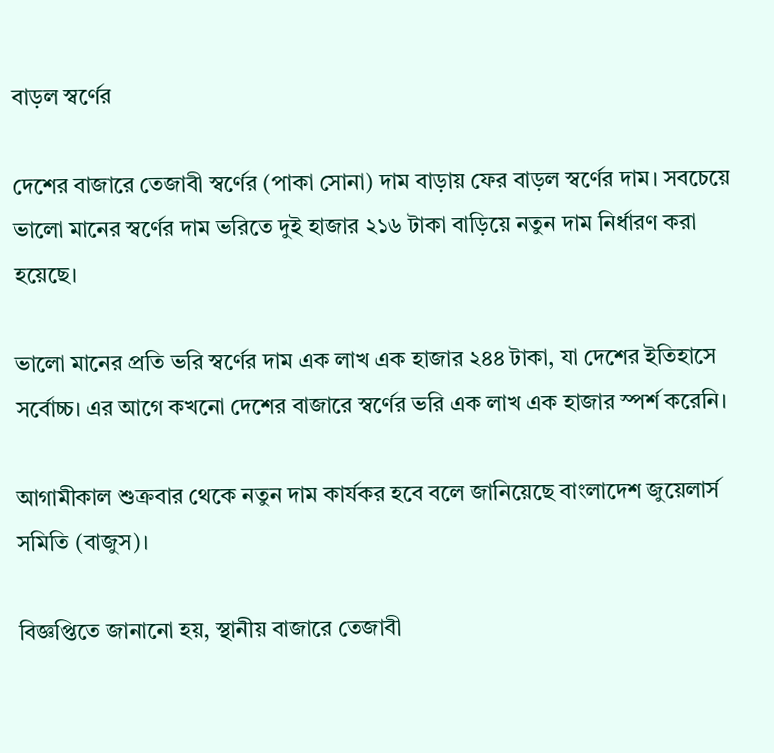বাড়ল স্বর্ণের

দেশের বাজারে তেজাবী স্বর্ণের (পাকা সোনা) দাম বাড়ায় ফের বাড়ল স্বর্ণের দাম। সবচেয়ে ভালো মানের স্বর্ণের দাম ভরিতে দুই হাজার ২১৬ টাকা বাড়িয়ে নতুন দাম নির্ধারণ করা হয়েছে।

ভালো মানের প্রতি ভরি স্বর্ণের দাম এক লাখ এক হাজার ২৪৪ টাকা, যা দেশের ইতিহাসে সর্বোচ্চ। এর আগে কখনো দেশের বাজারে স্বর্ণের ভরি এক লাখ এক হাজার স্পর্শ করেনি।

আগামীকাল শুক্রবার থেকে নতুন দাম কার্যকর হবে বলে জানিয়েছে বাংলাদেশ জুয়েলার্স সমিতি (বাজুস)।

বিজ্ঞপ্তিতে জানানো হয়, স্থানীয় বাজারে তেজাবী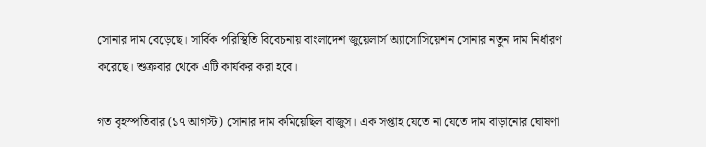সোনার দাম বেড়েছে। সার্বিক পরিস্থিতি বিবেচনায় বাংলাদেশ জুয়েলার্স অ্যাসোসিয়েশন সোনার নতুন দাম নির্ধারণ করেছে। শুক্রবার থেকে এটি কার্যকর করা হবে।

গত বৃহস্পতিবার (১৭ আগস্ট) সোনার দাম কমিয়েছিল বাজুস। এক সপ্তাহ যেতে না যেতে দাম বাড়ানোর ঘোষণা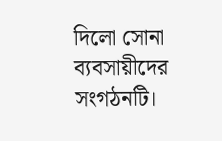দিলো সোনা ব্যবসায়ীদের সংগঠনটি।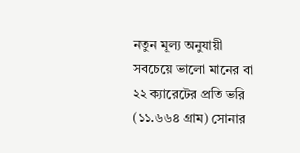নতুন মূল্য অনুযায়ী সবচেয়ে ভালো মানের বা ২২ ক্যারেটের প্রতি ভরি (১১.৬৬৪ গ্রাম) সোনার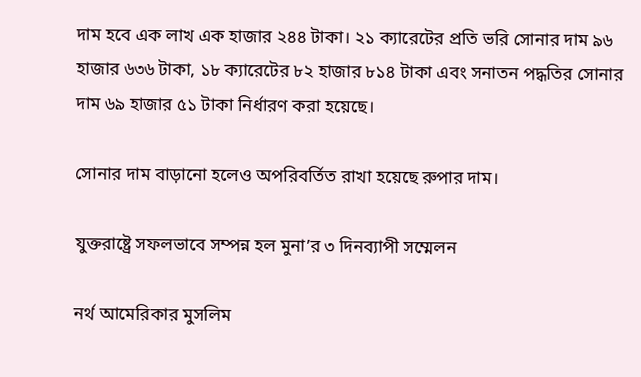দাম হবে এক লাখ এক হাজার ২৪৪ টাকা। ২১ ক্যারেটের প্রতি ভরি সোনার দাম ৯৬ হাজার ৬৩৬ টাকা, ১৮ ক্যারেটের ৮২ হাজার ৮১৪ টাকা এবং সনাতন পদ্ধতির সোনার দাম ৬৯ হাজার ৫১ টাকা নির্ধারণ করা হয়েছে।

সোনার দাম বাড়ানো হ‌লেও অপরিবর্তিত রাখা হয়েছে রুপার দাম।

যুক্তরাষ্ট্রে সফলভাবে সম্পন্ন হল মুনা’র ৩ দিনব্যাপী সম্মেলন

নর্থ আমেরিকার মুসলিম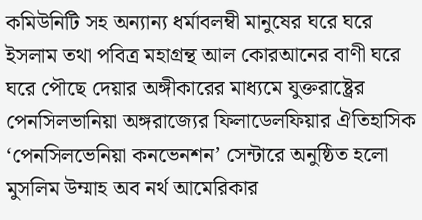কমিউনিটি সহ অন্যান্য ধর্মাবলম্বী মানুষের ঘরে ঘরে ইসলাম তথা পবিত্র মহাগ্রন্থ আল কোরআনের বাণী ঘরে ঘরে পৌছে দেয়ার অঙ্গীকারের মাধ্যমে যুক্তরাষ্ট্রের পেনসিলভানিয়া অঙ্গরাজ্যের ফিলাডেলফিয়ার ঐতিহাসিক ‘পেনসিলভেনিয়া কনভেনশন’ সেন্টারে অনুষ্ঠিত হলো মুসলিম উম্মাহ অব নর্থ আমেরিকার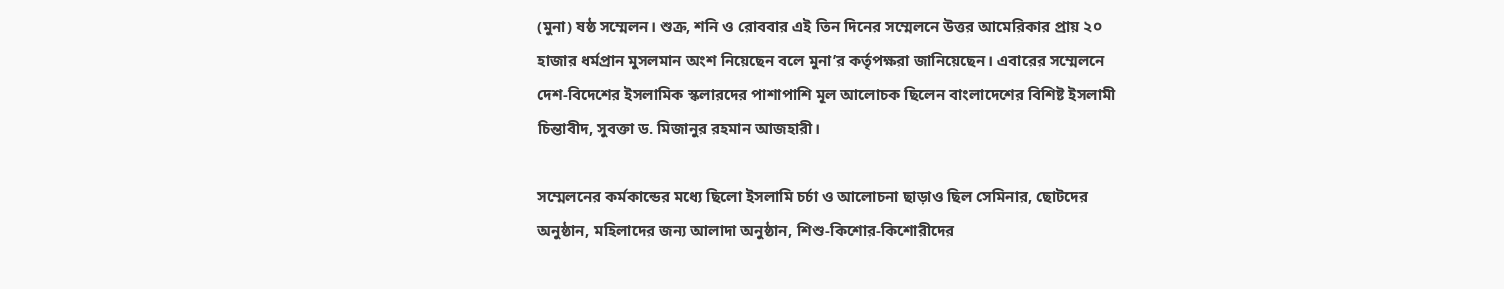(মুনা) ষষ্ঠ সম্মেলন। শুক্র, শনি ও রোববার এই তিন দিনের সম্মেলনে উত্তর আমেরিকার প্রায় ২০ হাজার ধর্মপ্রান মুসলমান অংশ নিয়েছেন বলে মুনা’র কর্তৃপক্ষরা জানিয়েছেন। এবারের সম্মেলনে দেশ-বিদেশের ইসলামিক স্কলারদের পাশাপাশি মূল আলোচক ছিলেন বাংলাদেশের বিশিষ্ট ইসলামী চিন্তাবীদ, সুবক্তা ড. মিজানুর রহমান আজহারী।

সম্মেলনের কর্মকান্ডের মধ্যে ছিলো ইসলামি চর্চা ও আলোচনা ছাড়াও ছিল সেমিনার, ছোটদের অনুষ্ঠান, মহিলাদের জন্য আলাদা অনুষ্ঠান, শিশু-কিশোর-কিশোরীদের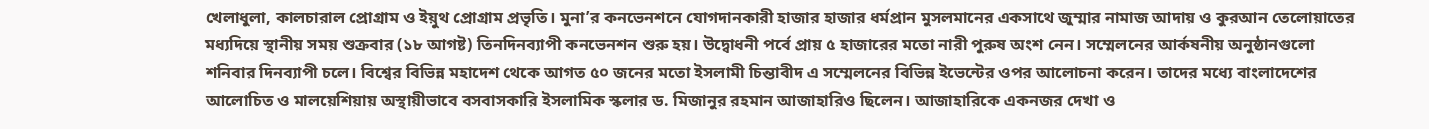খেলাধুলা, কালচারাল প্রোগ্রাম ও ইয়ুথ প্রোগ্রাম প্রভৃতি। মুনা’র কনভেনশনে যোগদানকারী হাজার হাজার ধর্মপ্রান মুসলমানের একসাথে জুম্মার নামাজ আদায় ও কুরআন তেলোয়াতের মধ্যদিয়ে স্থানীয় সময় শুক্রবার (১৮ আগষ্ট) তিনদিনব্যাপী কনভেনশন শুরু হয়। উদ্বোধনী পর্বে প্রায় ৫ হাজারের মতো নারী পুরুষ অংশ নেন। সম্মেলনের আর্কষনীয় অনুষ্ঠানগুলো শনিবার দিনব্যাপী চলে। বিশ্বের বিভিন্ন মহাদেশ থেকে আগত ৫০ জনের মতো ইসলামী চিন্তাবীদ এ সম্মেলনের বিভিন্ন ইভেন্টের ওপর আলোচনা করেন। তাদের মধ্যে বাংলাদেশের আলোচিত ও মালয়েশিয়ায় অস্থায়ীভাবে বসবাসকারি ইসলামিক স্কলার ড. মিজানুর রহমান আজাহারিও ছিলেন। আজাহারিকে একনজর দেখা ও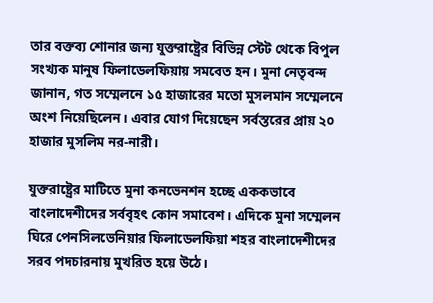তার বক্তব্য শোনার জন্য যুক্তরাষ্ট্রের বিভিন্ন স্টেট থেকে বিপুল সংখ্যক মানুষ ফিলাডেলফিয়ায় সমবেত হন। মুনা নেতৃবন্দ জানান, গত সম্মেলনে ১৫ হাজারের মতো মুসলমান সম্মেলনে অংশ নিয়েছিলেন। এবার যোগ দিয়েছেন সর্বস্তরের প্রায় ২০ হাজার মুসলিম নর-নারী।

যুক্তরাষ্ট্রের মাটিতে মুনা কনভেনশন হচ্ছে এককভাবে বাংলাদেশীদের সর্ববৃহৎ কোন সমাবেশ। এদিকে মুনা সম্মেলন ঘিরে পেনসিলভেনিয়ার ফিলাডেলফিয়া শহর বাংলাদেশীদের সরব পদচারনায় মুখরিত হয়ে উঠে।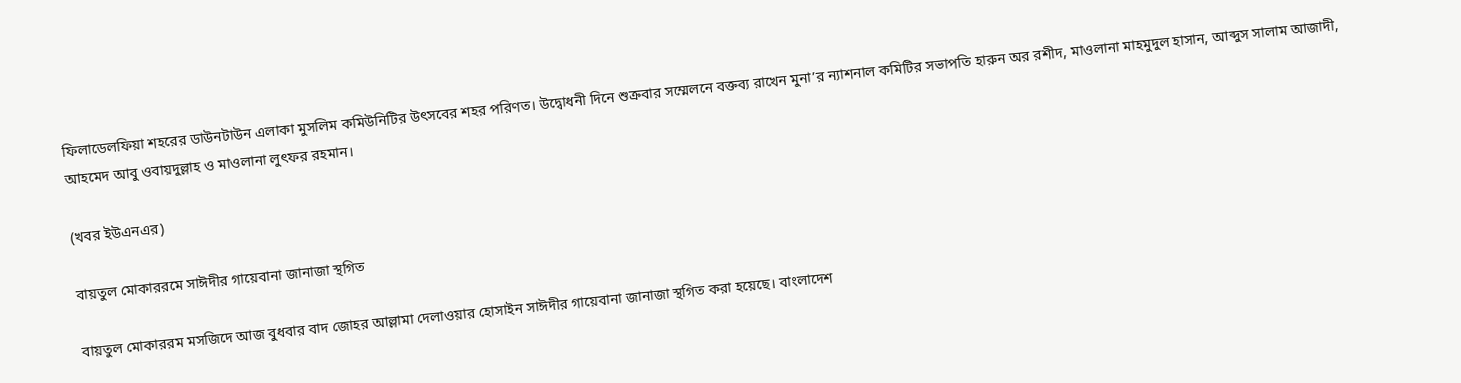ফিলাডেলফিয়া শহরের ডাউনটাউন এলাকা মুসলিম কমিউনিটির উৎসবের শহর পরিণত। উদ্বোধনী দিনে শুক্রবার সম্মেলনে বক্তব্য রাখেন মুনা’র ন্যাশনাল কমিটির সভাপতি হারুন অর রশীদ, মাওলানা মাহমুদুল হাসান, আব্দুস সালাম আজাদী, আহমেদ আবু ওবায়দুল্লাহ ও মাওলানা লুৎফর রহমান।

(খবর ইউএনএর)

বায়তুল মোকাররমে সাঈদীর গায়েবানা জানাজা স্থগিত

বায়তুল মোকাররম মসজিদে আজ বুধবার বাদ জোহর আল্লামা দেলাওয়ার হোসাইন সাঈদীর গায়েবানা জানাজা স্থগিত করা হয়েছে। বাংলাদেশ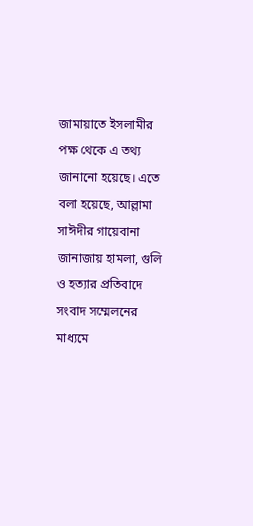জামায়াতে ইসলামীর পক্ষ থেকে এ তথ্য জানানো হয়েছে। এতে বলা হয়েছে, আল্লামা সাঈদীর গায়েবানা জানাজায় হামলা, গুলি ও হত্যার প্রতিবাদে সংবাদ সম্মেলনের মাধ্যমে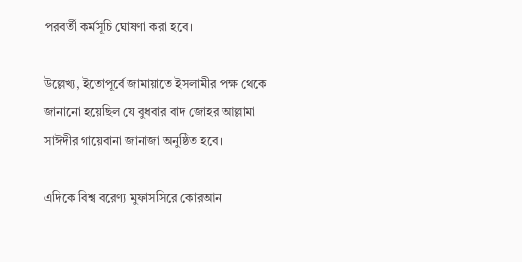পরবর্তী কর্মসূচি ঘোষণা করা হবে।

উল্লেখ্য, ইতোপূর্বে জামায়াতে ইসলামীর পক্ষ থেকে জানানো হয়েছিল যে বুধবার বাদ জোহর আল্লামা সাঈদীর গায়েবানা জানাজা অনুষ্ঠিত হবে।

এদিকে বিশ্ব বরেণ্য মুফাসসিরে কোরআন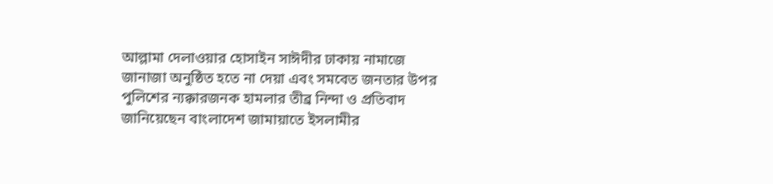আল্লামা দেলাওয়ার হোসাইন সাঈদীর ঢাকায় নামাজে জানাজা অনুষ্ঠিত হতে না দেয়া এবং সমবেত জনতার উপর পুলিশের ন্যক্কারজনক হামলার তীব্র নিন্দা ও প্রতিবাদ জানিয়েছেন বাংলাদেশ জামায়াতে ইসলামীর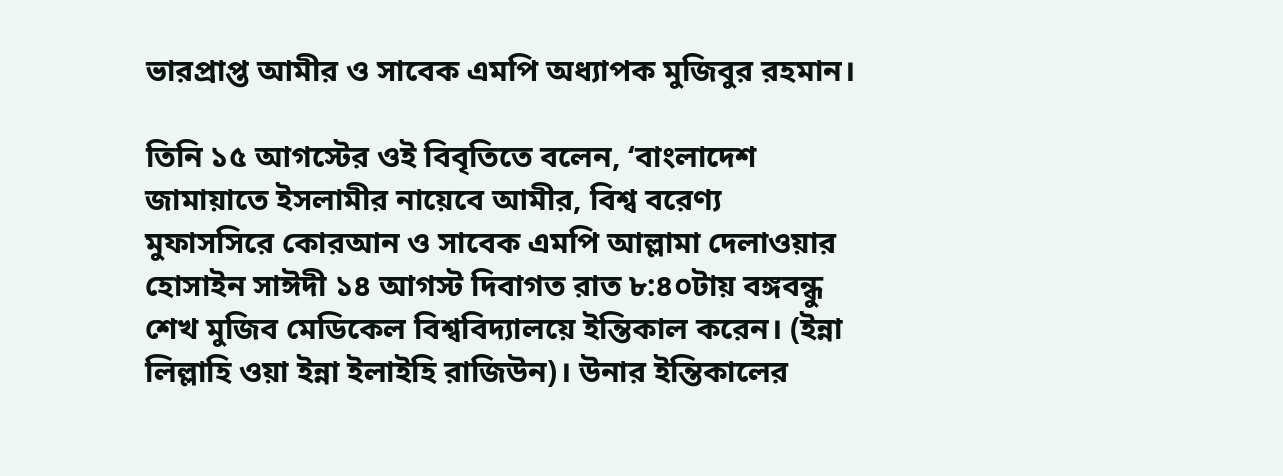ভারপ্রাপ্ত আমীর ও সাবেক এমপি অধ্যাপক মুজিবুর রহমান।

তিনি ১৫ আগস্টের ওই বিবৃতিতে বলেন, ‘বাংলাদেশ জামায়াতে ইসলামীর নায়েবে আমীর, বিশ্ব বরেণ্য মুফাসসিরে কোরআন ও সাবেক এমপি আল্লামা দেলাওয়ার হোসাইন সাঈদী ১৪ আগস্ট দিবাগত রাত ৮:৪০টায় বঙ্গবন্ধু শেখ মুজিব মেডিকেল বিশ্ববিদ্যালয়ে ইন্তিকাল করেন। (ইন্না লিল্লাহি ওয়া ইন্না ইলাইহি রাজিউন)। উনার ইন্তিকালের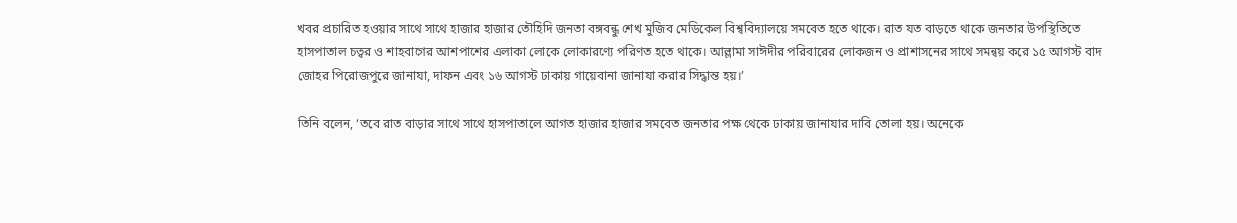খবর প্রচারিত হওয়ার সাথে সাথে হাজার হাজার তৌহিদি জনতা বঙ্গবন্ধু শেখ মুজিব মেডিকেল বিশ্ববিদ্যালয়ে সমবেত হতে থাকে। রাত যত বাড়তে থাকে জনতার উপস্থিতিতে হাসপাতাল চত্বর ও শাহবাগের আশপাশের এলাকা লোকে লোকারণ্যে পরিণত হতে থাকে। আল্লামা সাঈদীর পরিবারের লোকজন ও প্রাশাসনের সাথে সমন্বয় করে ১৫ আগস্ট বাদ জোহর পিরোজপুরে জানাযা, দাফন এবং ১৬ আগস্ট ঢাকায় গায়েবানা জানাযা করার সিদ্ধান্ত হয়।’

তিনি বলেন, ‘তবে রাত বাড়ার সাথে সাথে হাসপাতালে আগত হাজার হাজার সমবেত জনতার পক্ষ থেকে ঢাকায় জানাযার দাবি তোলা হয়। অনেকে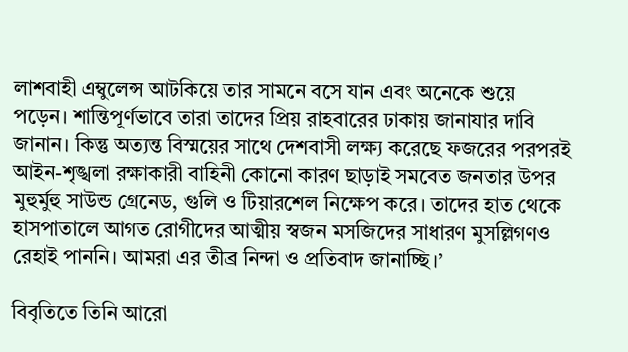লাশবাহী এম্বুলেন্স আটকিয়ে তার সামনে বসে যান এবং অনেকে শুয়ে পড়েন। শান্তিপূর্ণভাবে তারা তাদের প্রিয় রাহবারের ঢাকায় জানাযার দাবি জানান। কিন্তু অত্যন্ত বিস্ময়ের সাথে দেশবাসী লক্ষ্য করেছে ফজরের পরপরই আইন-শৃঙ্খলা রক্ষাকারী বাহিনী কোনো কারণ ছাড়াই সমবেত জনতার উপর মুহুর্মুহু সাউন্ড গ্রেনেড, গুলি ও টিয়ারশেল নিক্ষেপ করে। তাদের হাত থেকে হাসপাতালে আগত রোগীদের আত্মীয় স্বজন মসজিদের সাধারণ মুসল্লিগণও রেহাই পাননি। আমরা এর তীব্র নিন্দা ও প্রতিবাদ জানাচ্ছি।’

বিবৃতিতে তিনি আরো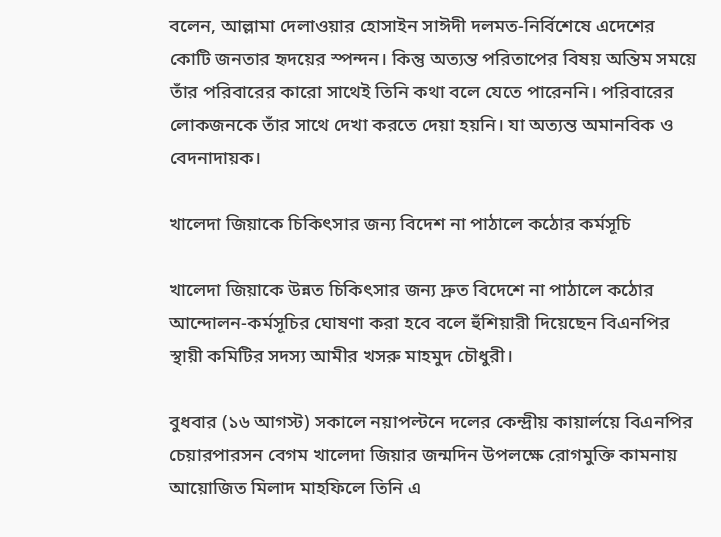বলেন, আল্লামা দেলাওয়ার হোসাইন সাঈদী দলমত-নির্বিশেষে এদেশের কোটি জনতার হৃদয়ের স্পন্দন। কিন্তু অত্যন্ত পরিতাপের বিষয় অন্তিম সময়ে তাঁর পরিবারের কারো সাথেই তিনি কথা বলে যেতে পারেননি। পরিবারের লোকজনকে তাঁর সাথে দেখা করতে দেয়া হয়নি। যা অত্যন্ত অমানবিক ও বেদনাদায়ক।

খালেদা জিয়াকে চিকিৎসার জন্য বিদেশ না পাঠালে কঠোর কর্মসূচি

খালেদা জিয়াকে উন্নত চিকিৎসার জন্য দ্রুত বিদেশে না পাঠালে কঠোর আন্দোলন-কর্মসূচির ঘোষণা করা হবে বলে হুঁশিয়ারী দিয়েছেন বিএনপির স্থায়ী কমিটির সদস্য আমীর খসরু মাহমুদ চৌধুরী।

বুধবার (১৬ আগস্ট) সকালে নয়াপল্টনে দলের কেন্দ্রীয় কায়ার্লয়ে বিএনপির চেয়ারপারসন বেগম খালেদা জিয়ার জন্মদিন উপলক্ষে রোগমুক্তি কামনায় আয়োজিত মিলাদ মাহফিলে তিনি এ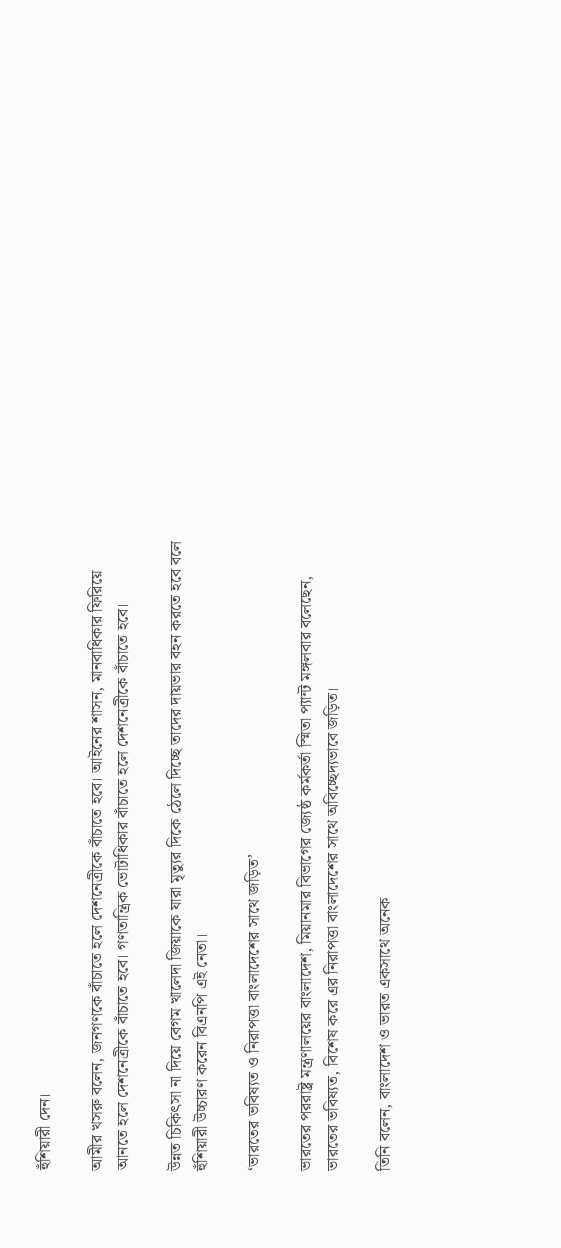হুঁশিয়ারী দেন।

আমীর খসরু বলেন, জনগণকে বাঁচাতে হলে দেশনেত্রীকে বাঁচাতে হবে। আইনের শাসন, মানবাধিকার ফিরিয়ে আনতে হলে দেশনেত্রীকে বাঁচাতে হবে। গণতান্ত্রিক ভোটাধিকার বাঁচাতে হলে দেশনেত্রীকে বাঁচাতে হবে।

উন্নত চিকিৎসা না দিয়ে বেগম খালেদা জিয়াকে যারা মৃত্যুর দিকে ঠেলে দিচ্ছে তাদের দায়ভার বহন করতে হবে বলে হুঁশিয়ারী উচ্চারণ করেন বিএনপি এই নেতা।

‘ভারতের ভবিষ্যত ও নিরাপত্তা বাংলাদেশের সাথে জড়িত’

ভারতের পররাষ্ট্র মন্ত্রণালয়ের বাংলাদেশ, মিয়ানমার বিভাগের জ্যেষ্ঠ কর্মকর্তা স্মিতা প্যান্ট মঙ্গলবার বলেছেন, ভারতের ভবিষ্যত, বিশেষ করে এর নিরাপত্তা বাংলাদেশের সাথে অবিচ্ছেদ্যভাবে জড়িত।

তিনি বলেন, বাংলাদেশ ও ভারত একসাথে অনেক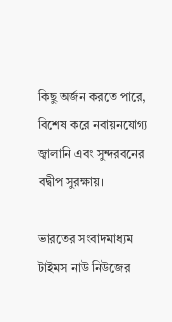কিছু অর্জন করতে পারে, বিশেষ করে নবায়নযোগ্য জ্বালানি এবং সুন্দরবনের বদ্বীপ সুরক্ষায়।

ভারতের সংবাদমাধ্যম টাইমস নাউ নিউজের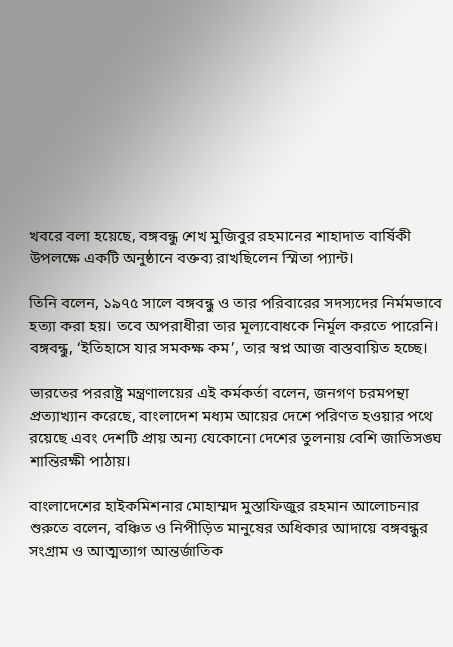খবরে বলা হয়েছে, বঙ্গবন্ধু শেখ মুজিবুর রহমানের শাহাদাত বার্ষিকী উপলক্ষে একটি অনুষ্ঠানে বক্তব্য রাখছিলেন স্মিতা প্যান্ট।

তিনি বলেন, ১৯৭৫ সালে বঙ্গবন্ধু ও তার পরিবারের সদস্যদের নির্মমভাবে হত্যা করা হয়। তবে অপরাধীরা তার মূল্যবোধকে নির্মূল করতে পারেনি। বঙ্গবন্ধু, ‘ইতিহাসে যার সমকক্ষ কম’, তার স্বপ্ন আজ বাস্তবায়িত হচ্ছে।

ভারতের পররাষ্ট্র মন্ত্রণালয়ের এই কর্মকর্তা বলেন, জনগণ চরমপন্থা প্রত্যাখ্যান করেছে, বাংলাদেশ মধ্যম আয়ের দেশে পরিণত হওয়ার পথে রয়েছে এবং দেশটি প্রায় অন্য যেকোনো দেশের তুলনায় বেশি জাতিসঙ্ঘ শান্তিরক্ষী পাঠায়।

বাংলাদেশের হাইকমিশনার মোহাম্মদ মুস্তাফিজুর রহমান আলোচনার শুরুতে বলেন, বঞ্চিত ও নিপীড়িত মানুষের অধিকার আদায়ে বঙ্গবন্ধুর সংগ্রাম ও আত্মত্যাগ আন্তর্জাতিক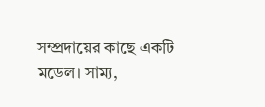সম্প্রদায়ের কাছে একটি মডেল। সাম্য,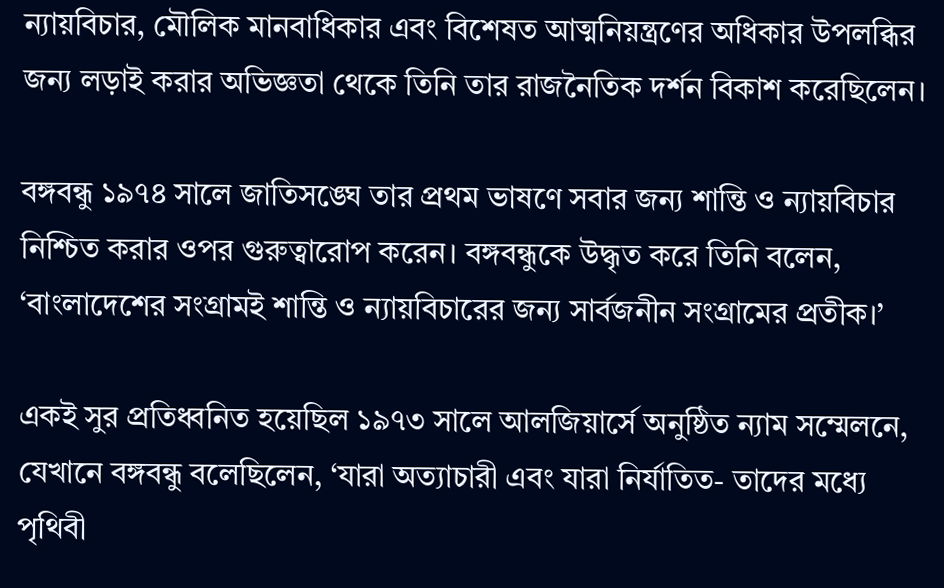ন্যায়বিচার, মৌলিক মানবাধিকার এবং বিশেষত আত্মনিয়ন্ত্রণের অধিকার উপলব্ধির জন্য লড়াই করার অভিজ্ঞতা থেকে তিনি তার রাজনৈতিক দর্শন বিকাশ করেছিলেন।

বঙ্গবন্ধু ১৯৭৪ সালে জাতিসঙ্ঘে তার প্রথম ভাষণে সবার জন্য শান্তি ও ন্যায়বিচার নিশ্চিত করার ওপর গুরুত্বারোপ করেন। বঙ্গবন্ধুকে উদ্ধৃত করে তিনি বলেন, ‘বাংলাদেশের সংগ্রামই শান্তি ও ন্যায়বিচারের জন্য সার্বজনীন সংগ্রামের প্রতীক।’

একই সুর প্রতিধ্বনিত হয়েছিল ১৯৭৩ সালে আলজিয়ার্সে অনুষ্ঠিত ন্যাম সম্মেলনে, যেখানে বঙ্গবন্ধু বলেছিলেন, ‘যারা অত্যাচারী এবং যারা নির্যাতিত- তাদের মধ্যে পৃথিবী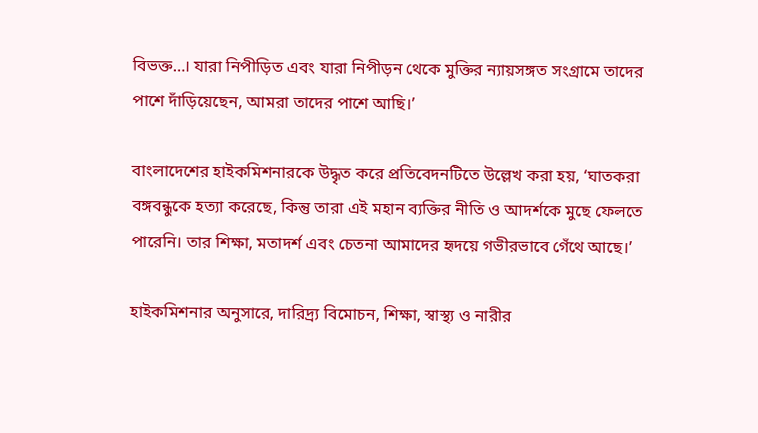বিভক্ত…। যারা নিপীড়িত এবং যারা নিপীড়ন থেকে মুক্তির ন্যায়সঙ্গত সংগ্রামে তাদের পাশে দাঁড়িয়েছেন, আমরা তাদের পাশে আছি।’

বাংলাদেশের হাইকমিশনারকে উদ্ধৃত করে প্রতিবেদনটিতে উল্লেখ করা হয়, ‘ঘাতকরা বঙ্গবন্ধুকে হত্যা করেছে, কিন্তু তারা এই মহান ব্যক্তির নীতি ও আদর্শকে মুছে ফেলতে পারেনি। তার শিক্ষা, মতাদর্শ এবং চেতনা আমাদের হৃদয়ে গভীরভাবে গেঁথে আছে।’

হাইকমিশনার অনুসারে, দারিদ্র্য বিমোচন, শিক্ষা, স্বাস্থ্য ও নারীর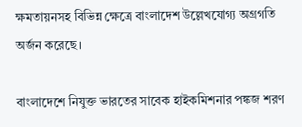ক্ষমতায়নসহ বিভিন্ন ক্ষেত্রে বাংলাদেশ উল্লেখযোগ্য অগ্রগতি অর্জন করেছে।

বাংলাদেশে নিযুক্ত ভারতের সাবেক হাইকমিশনার পঙ্কজ শরণ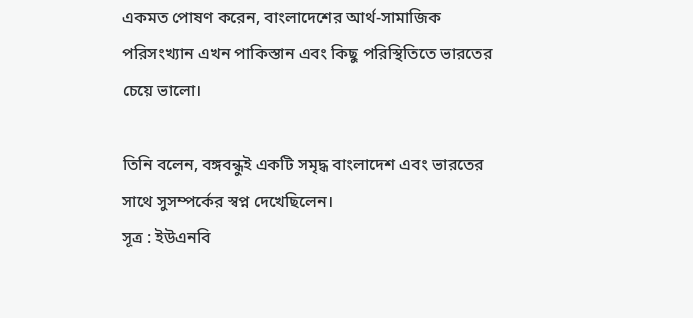একমত পোষণ করেন, বাংলাদেশের আর্থ-সামাজিক পরিসংখ্যান এখন পাকিস্তান এবং কিছু পরিস্থিতিতে ভারতের চেয়ে ভালো।

তিনি বলেন, বঙ্গবন্ধুই একটি সমৃদ্ধ বাংলাদেশ এবং ভারতের সাথে সুসম্পর্কের স্বপ্ন দেখেছিলেন।
সূত্র : ইউএনবি